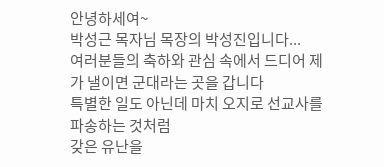안녕하세여~
박성근 목자님 목장의 박성진입니다...
여러분들의 축하와 관심 속에서 드디어 제가 낼이면 군대라는 곳을 갑니다
특별한 일도 아닌데 마치 오지로 선교사를 파송하는 것처럼
갖은 유난을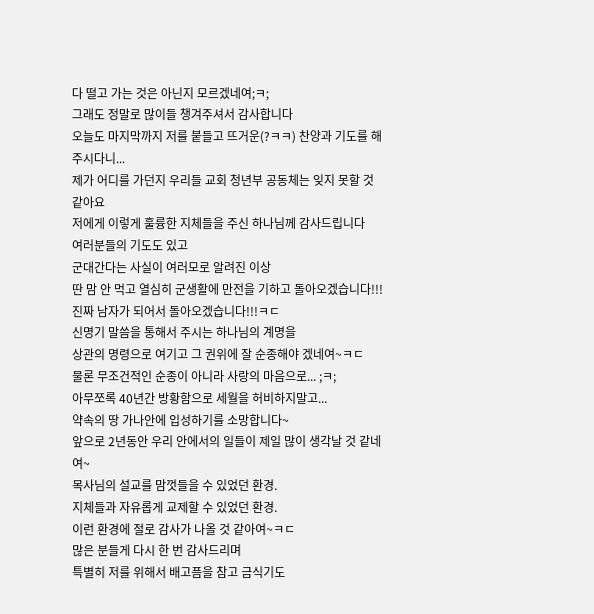다 떨고 가는 것은 아닌지 모르겠네여;ㅋ;
그래도 정말로 많이들 챙겨주셔서 감사합니다
오늘도 마지막까지 저를 붙들고 뜨거운(?ㅋㅋ) 찬양과 기도를 해주시다니...
제가 어디를 가던지 우리들 교회 청년부 공동체는 잊지 못할 것 같아요
저에게 이렇게 훌륭한 지체들을 주신 하나님께 감사드립니다
여러분들의 기도도 있고
군대간다는 사실이 여러모로 알려진 이상
딴 맘 안 먹고 열심히 군생활에 만전을 기하고 돌아오겠습니다!!!
진짜 남자가 되어서 돌아오겠습니다!!!ㅋㄷ
신명기 말씀을 통해서 주시는 하나님의 계명을
상관의 명령으로 여기고 그 권위에 잘 순종해야 겠네여~ㅋㄷ
물론 무조건적인 순종이 아니라 사랑의 마음으로... ;ㅋ;
아무쪼록 40년간 방황함으로 세월을 허비하지말고...
약속의 땅 가나안에 입성하기를 소망합니다~
앞으로 2년동안 우리 안에서의 일들이 제일 많이 생각날 것 같네여~
목사님의 설교를 맘껏들을 수 있었던 환경.
지체들과 자유롭게 교제할 수 있었던 환경.
이런 환경에 절로 감사가 나올 것 같아여~ㅋㄷ
많은 분들게 다시 한 번 감사드리며
특별히 저를 위해서 배고픔을 참고 금식기도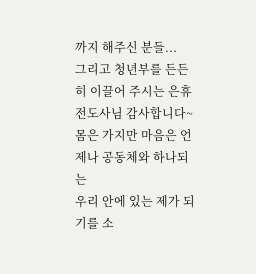까지 해주신 분들...
그리고 청년부를 든든히 이끌어 주시는 은휴 전도사님 감사합니다~
몸은 가지만 마음은 언제나 공동체와 하나되는
우리 안에 있는 제가 되기를 소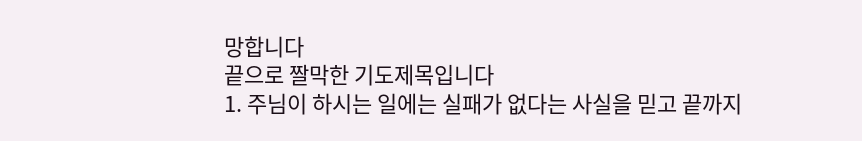망합니다
끝으로 짤막한 기도제목입니다
1. 주님이 하시는 일에는 실패가 없다는 사실을 믿고 끝까지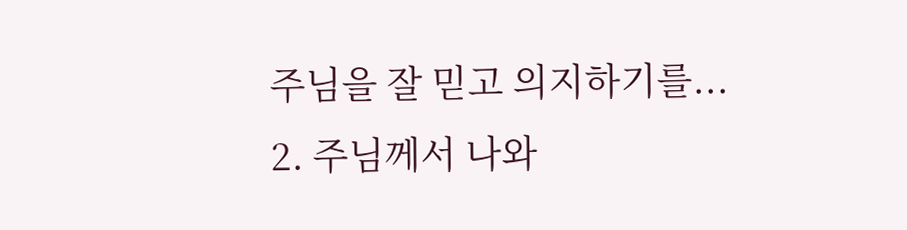주님을 잘 믿고 의지하기를...
2. 주님께서 나와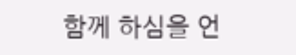함께 하심을 언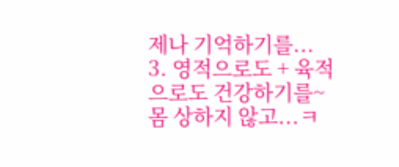제나 기억하기를...
3. 영적으로도 + 육적으로도 건강하기를~ 몸 상하지 않고...ㅋ